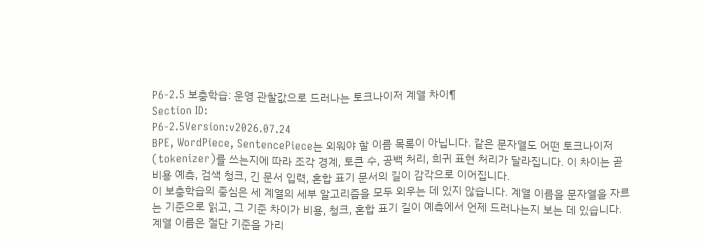P6-2.5 보충학습: 운영 관찰값으로 드러나는 토크나이저 계열 차이¶
Section ID:
P6-2.5Version:v2026.07.24
BPE, WordPiece, SentencePiece는 외워야 할 이름 목록이 아닙니다. 같은 문자열도 어떤 토크나이저(tokenizer)를 쓰는지에 따라 조각 경계, 토큰 수, 공백 처리, 희귀 표현 처리가 달라집니다. 이 차이는 곧 비용 예측, 검색 청크, 긴 문서 입력, 혼합 표기 문서의 길이 감각으로 이어집니다.
이 보충학습의 중심은 세 계열의 세부 알고리즘을 모두 외우는 데 있지 않습니다. 계열 이름을 문자열을 자르는 기준으로 읽고, 그 기준 차이가 비용, 청크, 혼합 표기 길이 예측에서 언제 드러나는지 보는 데 있습니다.
계열 이름은 절단 기준을 가리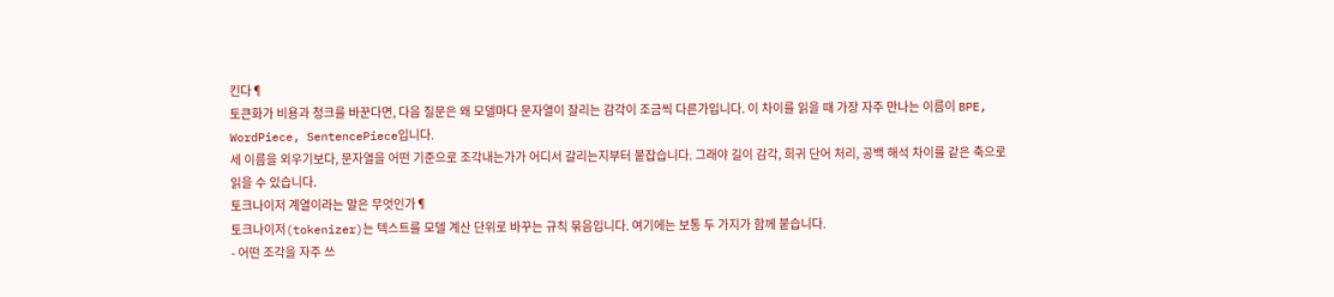킨다¶
토큰화가 비용과 청크를 바꾼다면, 다음 질문은 왜 모델마다 문자열이 잘리는 감각이 조금씩 다른가입니다. 이 차이를 읽을 때 가장 자주 만나는 이름이 BPE, WordPiece, SentencePiece입니다.
세 이름을 외우기보다, 문자열을 어떤 기준으로 조각내는가가 어디서 갈리는지부터 붙잡습니다. 그래야 길이 감각, 희귀 단어 처리, 공백 해석 차이를 같은 축으로 읽을 수 있습니다.
토크나이저 계열이라는 말은 무엇인가¶
토크나이저(tokenizer)는 텍스트를 모델 계산 단위로 바꾸는 규칙 묶음입니다. 여기에는 보통 두 가지가 함께 붙습니다.
- 어떤 조각을 자주 쓰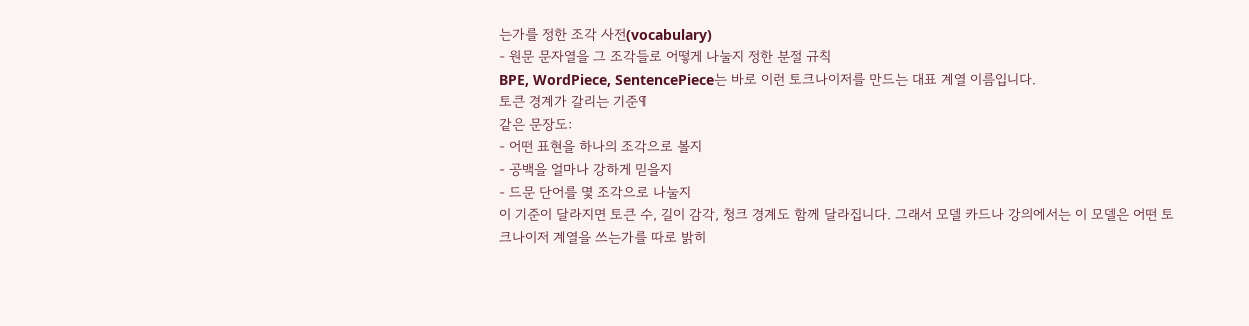는가를 정한 조각 사전(vocabulary)
- 원문 문자열을 그 조각들로 어떻게 나눌지 정한 분절 규칙
BPE, WordPiece, SentencePiece는 바로 이런 토크나이저를 만드는 대표 계열 이름입니다.
토큰 경계가 갈리는 기준¶
같은 문장도:
- 어떤 표현을 하나의 조각으로 볼지
- 공백을 얼마나 강하게 믿을지
- 드문 단어를 몇 조각으로 나눌지
이 기준이 달라지면 토큰 수, 길이 감각, 청크 경계도 함께 달라집니다. 그래서 모델 카드나 강의에서는 이 모델은 어떤 토크나이저 계열을 쓰는가를 따로 밝히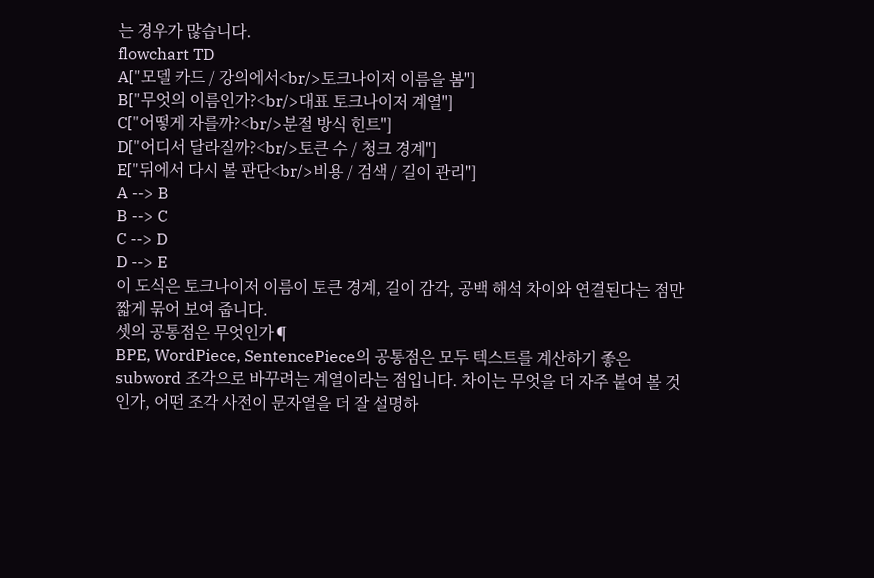는 경우가 많습니다.
flowchart TD
A["모델 카드 / 강의에서<br/>토크나이저 이름을 봄"]
B["무엇의 이름인가?<br/>대표 토크나이저 계열"]
C["어떻게 자를까?<br/>분절 방식 힌트"]
D["어디서 달라질까?<br/>토큰 수 / 청크 경계"]
E["뒤에서 다시 볼 판단<br/>비용 / 검색 / 길이 관리"]
A --> B
B --> C
C --> D
D --> E
이 도식은 토크나이저 이름이 토큰 경계, 길이 감각, 공백 해석 차이와 연결된다는 점만 짧게 묶어 보여 줍니다.
셋의 공통점은 무엇인가¶
BPE, WordPiece, SentencePiece의 공통점은 모두 텍스트를 계산하기 좋은 subword 조각으로 바꾸려는 계열이라는 점입니다. 차이는 무엇을 더 자주 붙여 볼 것인가, 어떤 조각 사전이 문자열을 더 잘 설명하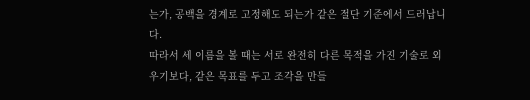는가, 공백을 경계로 고정해도 되는가 같은 절단 기준에서 드러납니다.
따라서 세 이름을 볼 때는 서로 완전히 다른 목적을 가진 기술로 외우기보다, 같은 목표를 두고 조각을 만들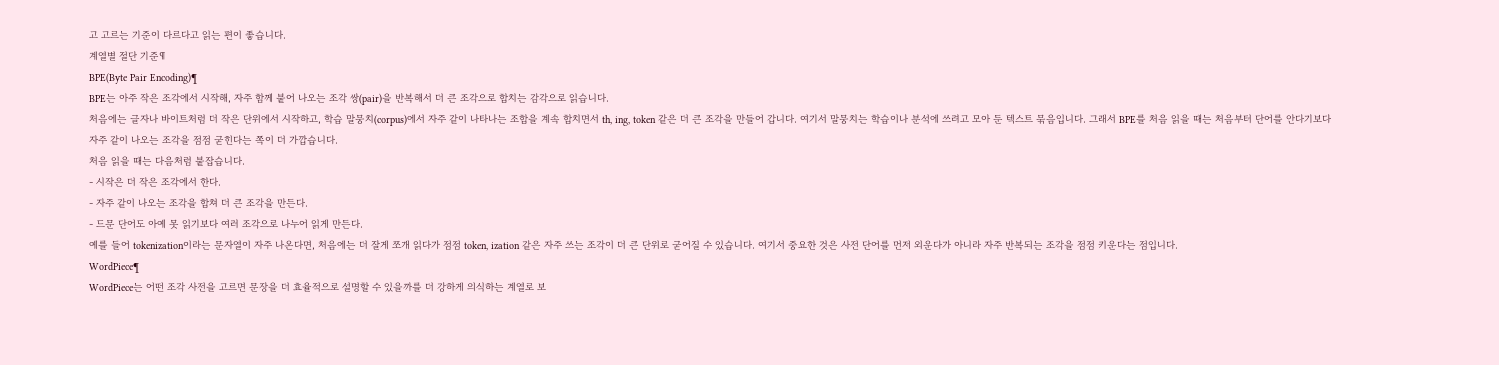고 고르는 기준이 다르다고 읽는 편이 좋습니다.
계열별 절단 기준¶
BPE(Byte Pair Encoding)¶
BPE는 아주 작은 조각에서 시작해, 자주 함께 붙어 나오는 조각 쌍(pair)을 반복해서 더 큰 조각으로 합치는 감각으로 읽습니다.
처음에는 글자나 바이트처럼 더 작은 단위에서 시작하고, 학습 말뭉치(corpus)에서 자주 같이 나타나는 조합을 계속 합치면서 th, ing, token 같은 더 큰 조각을 만들어 갑니다. 여기서 말뭉치는 학습이나 분석에 쓰려고 모아 둔 텍스트 묶음입니다. 그래서 BPE를 처음 읽을 때는 처음부터 단어를 안다기보다 자주 같이 나오는 조각을 점점 굳힌다는 쪽이 더 가깝습니다.
처음 읽을 때는 다음처럼 붙잡습니다.
- 시작은 더 작은 조각에서 한다.
- 자주 같이 나오는 조각을 합쳐 더 큰 조각을 만든다.
- 드문 단어도 아예 못 읽기보다 여러 조각으로 나누어 읽게 만든다.
예를 들어 tokenization이라는 문자열이 자주 나온다면, 처음에는 더 잘게 쪼개 읽다가 점점 token, ization 같은 자주 쓰는 조각이 더 큰 단위로 굳어질 수 있습니다. 여기서 중요한 것은 사전 단어를 먼저 외운다가 아니라 자주 반복되는 조각을 점점 키운다는 점입니다.
WordPiece¶
WordPiece는 어떤 조각 사전을 고르면 문장을 더 효율적으로 설명할 수 있을까를 더 강하게 의식하는 계열로 보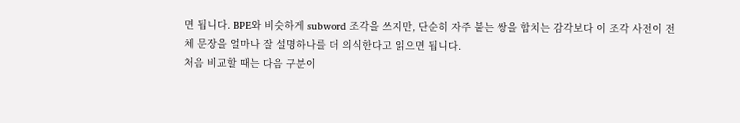면 됩니다. BPE와 비슷하게 subword 조각을 쓰지만, 단순히 자주 붙는 쌍을 합치는 감각보다 이 조각 사전이 전체 문장을 얼마나 잘 설명하나를 더 의식한다고 읽으면 됩니다.
처음 비교할 때는 다음 구분이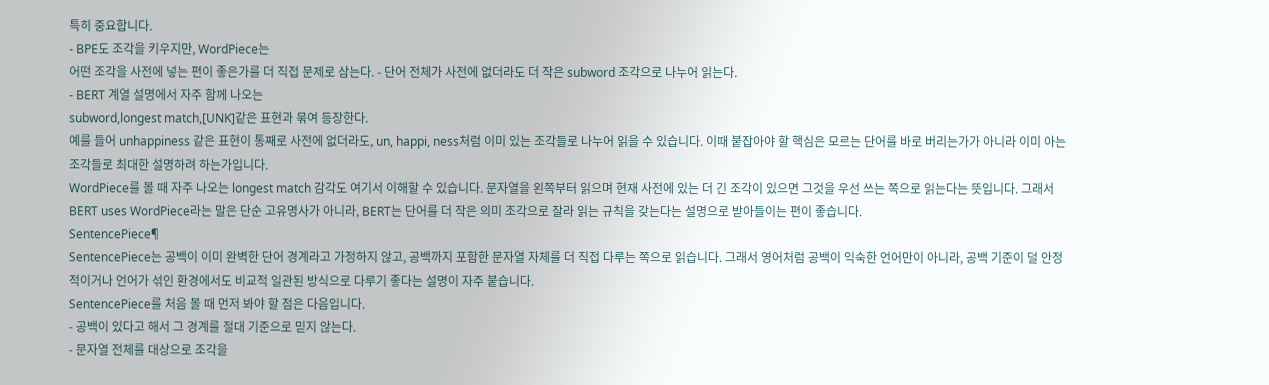특히 중요합니다.
- BPE도 조각을 키우지만, WordPiece는
어떤 조각을 사전에 넣는 편이 좋은가를 더 직접 문제로 삼는다. - 단어 전체가 사전에 없더라도 더 작은 subword 조각으로 나누어 읽는다.
- BERT 계열 설명에서 자주 함께 나오는
subword,longest match,[UNK]같은 표현과 묶여 등장한다.
예를 들어 unhappiness 같은 표현이 통째로 사전에 없더라도, un, happi, ness처럼 이미 있는 조각들로 나누어 읽을 수 있습니다. 이때 붙잡아야 할 핵심은 모르는 단어를 바로 버리는가가 아니라 이미 아는 조각들로 최대한 설명하려 하는가입니다.
WordPiece를 볼 때 자주 나오는 longest match 감각도 여기서 이해할 수 있습니다. 문자열을 왼쪽부터 읽으며 현재 사전에 있는 더 긴 조각이 있으면 그것을 우선 쓰는 쪽으로 읽는다는 뜻입니다. 그래서 BERT uses WordPiece라는 말은 단순 고유명사가 아니라, BERT는 단어를 더 작은 의미 조각으로 잘라 읽는 규칙을 갖는다는 설명으로 받아들이는 편이 좋습니다.
SentencePiece¶
SentencePiece는 공백이 이미 완벽한 단어 경계라고 가정하지 않고, 공백까지 포함한 문자열 자체를 더 직접 다루는 쪽으로 읽습니다. 그래서 영어처럼 공백이 익숙한 언어만이 아니라, 공백 기준이 덜 안정적이거나 언어가 섞인 환경에서도 비교적 일관된 방식으로 다루기 좋다는 설명이 자주 붙습니다.
SentencePiece를 처음 볼 때 먼저 봐야 할 점은 다음입니다.
- 공백이 있다고 해서 그 경계를 절대 기준으로 믿지 않는다.
- 문자열 전체를 대상으로 조각을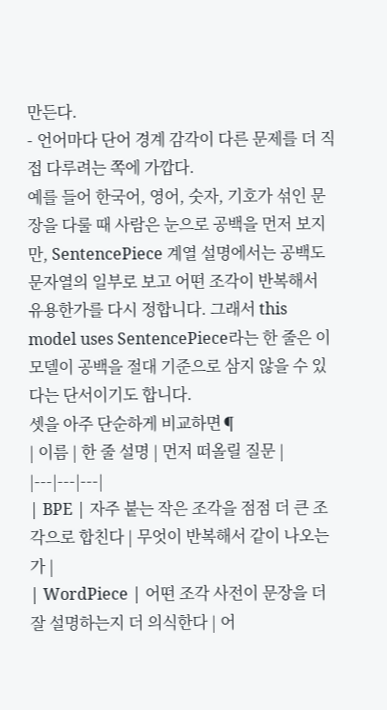만든다.
- 언어마다 단어 경계 감각이 다른 문제를 더 직접 다루려는 쪽에 가깝다.
예를 들어 한국어, 영어, 숫자, 기호가 섞인 문장을 다룰 때 사람은 눈으로 공백을 먼저 보지만, SentencePiece 계열 설명에서는 공백도 문자열의 일부로 보고 어떤 조각이 반복해서 유용한가를 다시 정합니다. 그래서 this model uses SentencePiece라는 한 줄은 이 모델이 공백을 절대 기준으로 삼지 않을 수 있다는 단서이기도 합니다.
셋을 아주 단순하게 비교하면¶
| 이름 | 한 줄 설명 | 먼저 떠올릴 질문 |
|---|---|---|
| BPE | 자주 붙는 작은 조각을 점점 더 큰 조각으로 합친다 | 무엇이 반복해서 같이 나오는가 |
| WordPiece | 어떤 조각 사전이 문장을 더 잘 설명하는지 더 의식한다 | 어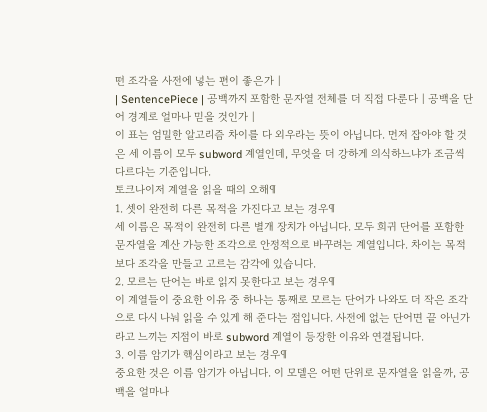떤 조각을 사전에 넣는 편이 좋은가 |
| SentencePiece | 공백까지 포함한 문자열 전체를 더 직접 다룬다 | 공백을 단어 경계로 얼마나 믿을 것인가 |
이 표는 엄밀한 알고리즘 차이를 다 외우라는 뜻이 아닙니다. 먼저 잡아야 할 것은 세 이름이 모두 subword 계열인데, 무엇을 더 강하게 의식하느냐가 조금씩 다르다는 기준입니다.
토크나이저 계열을 읽을 때의 오해¶
1. 셋이 완전히 다른 목적을 가진다고 보는 경우¶
세 이름은 목적이 완전히 다른 별개 장치가 아닙니다. 모두 희귀 단어를 포함한 문자열을 계산 가능한 조각으로 안정적으로 바꾸려는 계열입니다. 차이는 목적보다 조각을 만들고 고르는 감각에 있습니다.
2. 모르는 단어는 바로 읽지 못한다고 보는 경우¶
이 계열들이 중요한 이유 중 하나는 통째로 모르는 단어가 나와도 더 작은 조각으로 다시 나눠 읽을 수 있게 해 준다는 점입니다. 사전에 없는 단어면 끝 아닌가라고 느끼는 지점이 바로 subword 계열이 등장한 이유와 연결됩니다.
3. 이름 암기가 핵심이라고 보는 경우¶
중요한 것은 이름 암기가 아닙니다. 이 모델은 어떤 단위로 문자열을 읽을까, 공백을 얼마나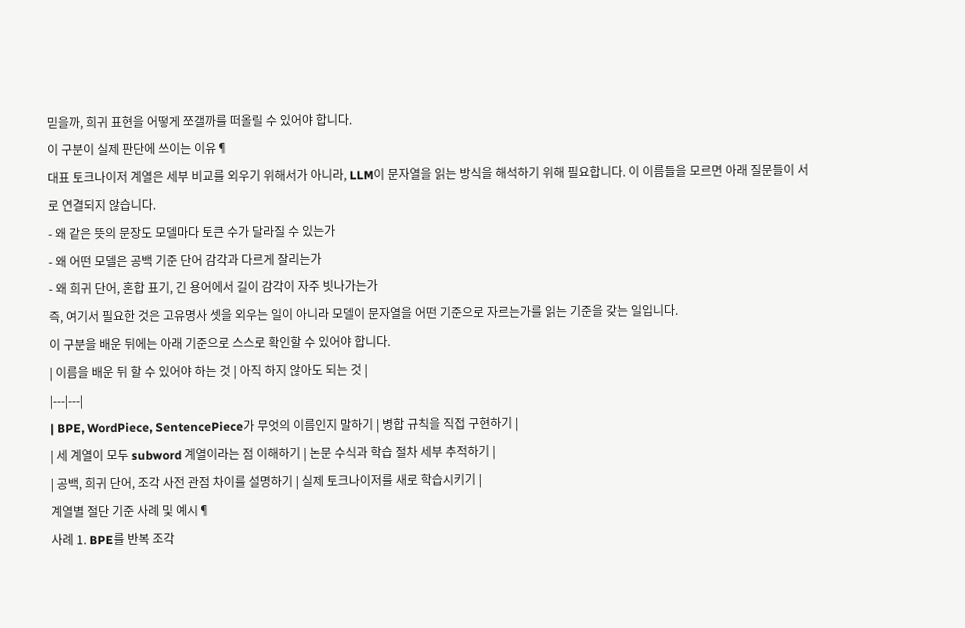믿을까, 희귀 표현을 어떻게 쪼갤까를 떠올릴 수 있어야 합니다.
이 구분이 실제 판단에 쓰이는 이유¶
대표 토크나이저 계열은 세부 비교를 외우기 위해서가 아니라, LLM이 문자열을 읽는 방식을 해석하기 위해 필요합니다. 이 이름들을 모르면 아래 질문들이 서로 연결되지 않습니다.
- 왜 같은 뜻의 문장도 모델마다 토큰 수가 달라질 수 있는가
- 왜 어떤 모델은 공백 기준 단어 감각과 다르게 잘리는가
- 왜 희귀 단어, 혼합 표기, 긴 용어에서 길이 감각이 자주 빗나가는가
즉, 여기서 필요한 것은 고유명사 셋을 외우는 일이 아니라 모델이 문자열을 어떤 기준으로 자르는가를 읽는 기준을 갖는 일입니다.
이 구분을 배운 뒤에는 아래 기준으로 스스로 확인할 수 있어야 합니다.
| 이름을 배운 뒤 할 수 있어야 하는 것 | 아직 하지 않아도 되는 것 |
|---|---|
| BPE, WordPiece, SentencePiece가 무엇의 이름인지 말하기 | 병합 규칙을 직접 구현하기 |
| 세 계열이 모두 subword 계열이라는 점 이해하기 | 논문 수식과 학습 절차 세부 추적하기 |
| 공백, 희귀 단어, 조각 사전 관점 차이를 설명하기 | 실제 토크나이저를 새로 학습시키기 |
계열별 절단 기준 사례 및 예시¶
사례 1. BPE를 반복 조각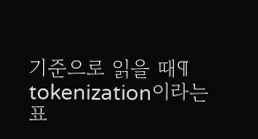기준으로 읽을 때¶
tokenization이라는 표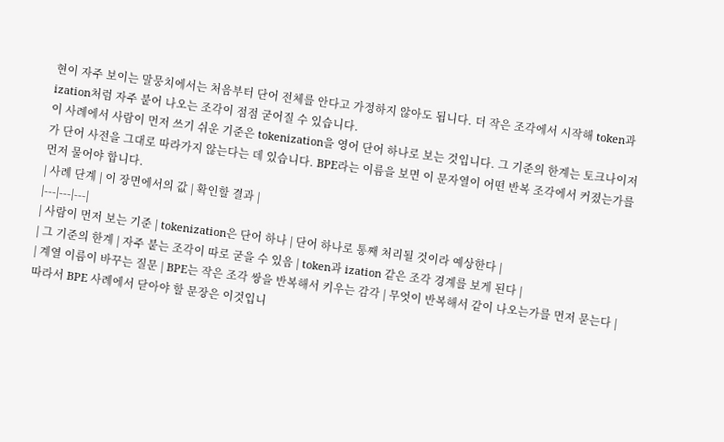현이 자주 보이는 말뭉치에서는 처음부터 단어 전체를 안다고 가정하지 않아도 됩니다. 더 작은 조각에서 시작해 token과 ization처럼 자주 붙어 나오는 조각이 점점 굳어질 수 있습니다.
이 사례에서 사람이 먼저 쓰기 쉬운 기준은 tokenization을 영어 단어 하나로 보는 것입니다. 그 기준의 한계는 토크나이저가 단어 사전을 그대로 따라가지 않는다는 데 있습니다. BPE라는 이름을 보면 이 문자열이 어떤 반복 조각에서 커졌는가를 먼저 물어야 합니다.
| 사례 단계 | 이 장면에서의 값 | 확인할 결과 |
|---|---|---|
| 사람이 먼저 보는 기준 | tokenization은 단어 하나 | 단어 하나로 통째 처리될 것이라 예상한다 |
| 그 기준의 한계 | 자주 붙는 조각이 따로 굳을 수 있음 | token과 ization 같은 조각 경계를 보게 된다 |
| 계열 이름이 바꾸는 질문 | BPE는 작은 조각 쌍을 반복해서 키우는 감각 | 무엇이 반복해서 같이 나오는가를 먼저 묻는다 |
따라서 BPE 사례에서 닫아야 할 문장은 이것입니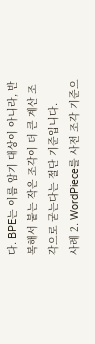다. BPE는 이름 암기 대상이 아니라, 반복해서 붙는 작은 조각이 더 큰 계산 조각으로 굳는다는 절단 기준입니다.
사례 2. WordPiece를 사전 조각 기준으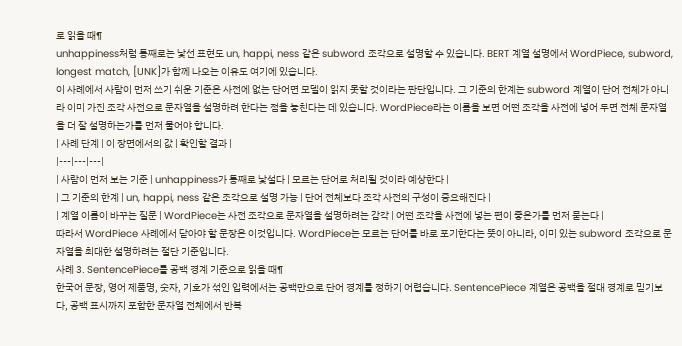로 읽을 때¶
unhappiness처럼 통째로는 낯선 표현도 un, happi, ness 같은 subword 조각으로 설명할 수 있습니다. BERT 계열 설명에서 WordPiece, subword, longest match, [UNK]가 함께 나오는 이유도 여기에 있습니다.
이 사례에서 사람이 먼저 쓰기 쉬운 기준은 사전에 없는 단어면 모델이 읽지 못할 것이라는 판단입니다. 그 기준의 한계는 subword 계열이 단어 전체가 아니라 이미 가진 조각 사전으로 문자열을 설명하려 한다는 점을 놓친다는 데 있습니다. WordPiece라는 이름을 보면 어떤 조각을 사전에 넣어 두면 전체 문자열을 더 잘 설명하는가를 먼저 물어야 합니다.
| 사례 단계 | 이 장면에서의 값 | 확인할 결과 |
|---|---|---|
| 사람이 먼저 보는 기준 | unhappiness가 통째로 낯설다 | 모르는 단어로 처리될 것이라 예상한다 |
| 그 기준의 한계 | un, happi, ness 같은 조각으로 설명 가능 | 단어 전체보다 조각 사전의 구성이 중요해진다 |
| 계열 이름이 바꾸는 질문 | WordPiece는 사전 조각으로 문자열을 설명하려는 감각 | 어떤 조각을 사전에 넣는 편이 좋은가를 먼저 묻는다 |
따라서 WordPiece 사례에서 닫아야 할 문장은 이것입니다. WordPiece는 모르는 단어를 바로 포기한다는 뜻이 아니라, 이미 있는 subword 조각으로 문자열을 최대한 설명하려는 절단 기준입니다.
사례 3. SentencePiece를 공백 경계 기준으로 읽을 때¶
한국어 문장, 영어 제품명, 숫자, 기호가 섞인 입력에서는 공백만으로 단어 경계를 정하기 어렵습니다. SentencePiece 계열은 공백을 절대 경계로 믿기보다, 공백 표시까지 포함한 문자열 전체에서 반복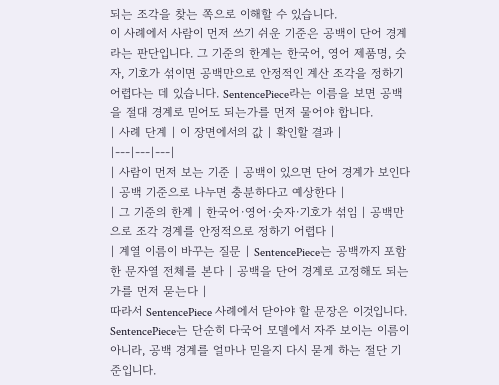되는 조각을 찾는 쪽으로 이해할 수 있습니다.
이 사례에서 사람이 먼저 쓰기 쉬운 기준은 공백이 단어 경계라는 판단입니다. 그 기준의 한계는 한국어, 영어 제품명, 숫자, 기호가 섞이면 공백만으로 안정적인 계산 조각을 정하기 어렵다는 데 있습니다. SentencePiece라는 이름을 보면 공백을 절대 경계로 믿어도 되는가를 먼저 물어야 합니다.
| 사례 단계 | 이 장면에서의 값 | 확인할 결과 |
|---|---|---|
| 사람이 먼저 보는 기준 | 공백이 있으면 단어 경계가 보인다 | 공백 기준으로 나누면 충분하다고 예상한다 |
| 그 기준의 한계 | 한국어·영어·숫자·기호가 섞임 | 공백만으로 조각 경계를 안정적으로 정하기 어렵다 |
| 계열 이름이 바꾸는 질문 | SentencePiece는 공백까지 포함한 문자열 전체를 본다 | 공백을 단어 경계로 고정해도 되는가를 먼저 묻는다 |
따라서 SentencePiece 사례에서 닫아야 할 문장은 이것입니다. SentencePiece는 단순히 다국어 모델에서 자주 보이는 이름이 아니라, 공백 경계를 얼마나 믿을지 다시 묻게 하는 절단 기준입니다.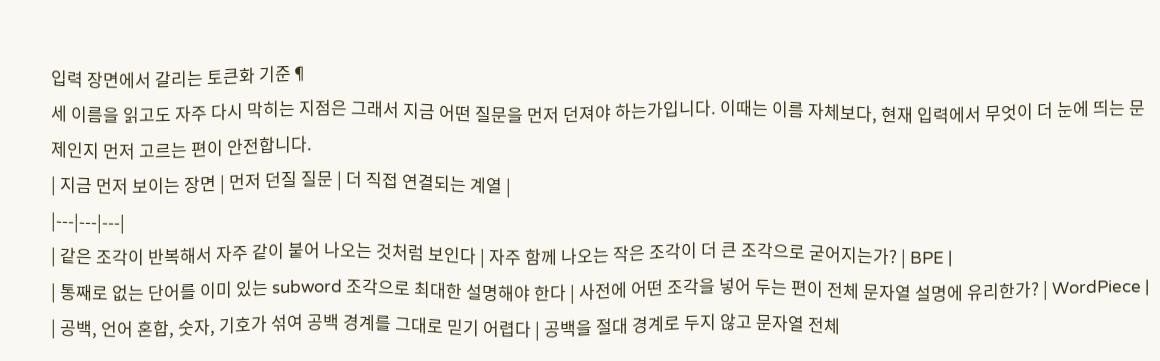입력 장면에서 갈리는 토큰화 기준¶
세 이름을 읽고도 자주 다시 막히는 지점은 그래서 지금 어떤 질문을 먼저 던져야 하는가입니다. 이때는 이름 자체보다, 현재 입력에서 무엇이 더 눈에 띄는 문제인지 먼저 고르는 편이 안전합니다.
| 지금 먼저 보이는 장면 | 먼저 던질 질문 | 더 직접 연결되는 계열 |
|---|---|---|
| 같은 조각이 반복해서 자주 같이 붙어 나오는 것처럼 보인다 | 자주 함께 나오는 작은 조각이 더 큰 조각으로 굳어지는가? | BPE |
| 통째로 없는 단어를 이미 있는 subword 조각으로 최대한 설명해야 한다 | 사전에 어떤 조각을 넣어 두는 편이 전체 문자열 설명에 유리한가? | WordPiece |
| 공백, 언어 혼합, 숫자, 기호가 섞여 공백 경계를 그대로 믿기 어렵다 | 공백을 절대 경계로 두지 않고 문자열 전체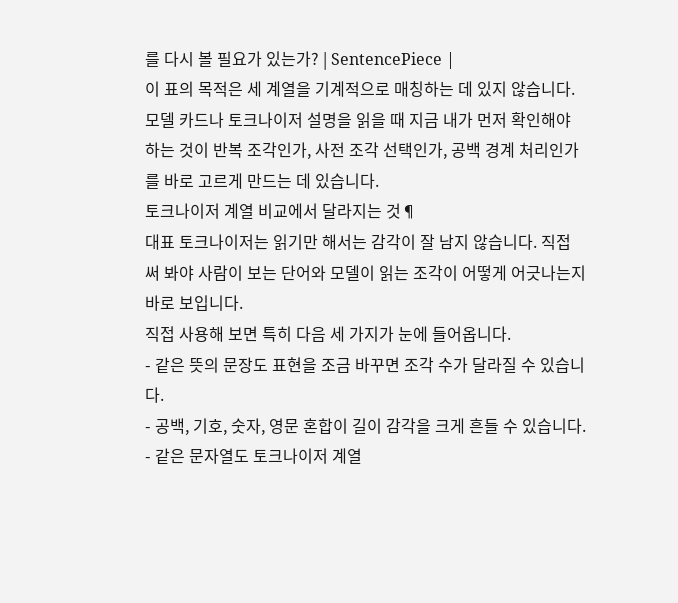를 다시 볼 필요가 있는가? | SentencePiece |
이 표의 목적은 세 계열을 기계적으로 매칭하는 데 있지 않습니다. 모델 카드나 토크나이저 설명을 읽을 때 지금 내가 먼저 확인해야 하는 것이 반복 조각인가, 사전 조각 선택인가, 공백 경계 처리인가를 바로 고르게 만드는 데 있습니다.
토크나이저 계열 비교에서 달라지는 것¶
대표 토크나이저는 읽기만 해서는 감각이 잘 남지 않습니다. 직접 써 봐야 사람이 보는 단어와 모델이 읽는 조각이 어떻게 어긋나는지 바로 보입니다.
직접 사용해 보면 특히 다음 세 가지가 눈에 들어옵니다.
- 같은 뜻의 문장도 표현을 조금 바꾸면 조각 수가 달라질 수 있습니다.
- 공백, 기호, 숫자, 영문 혼합이 길이 감각을 크게 흔들 수 있습니다.
- 같은 문자열도 토크나이저 계열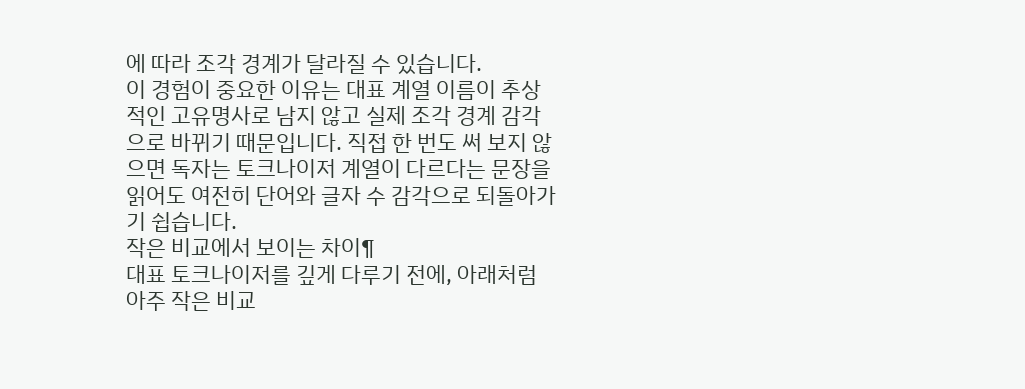에 따라 조각 경계가 달라질 수 있습니다.
이 경험이 중요한 이유는 대표 계열 이름이 추상적인 고유명사로 남지 않고 실제 조각 경계 감각으로 바뀌기 때문입니다. 직접 한 번도 써 보지 않으면 독자는 토크나이저 계열이 다르다는 문장을 읽어도 여전히 단어와 글자 수 감각으로 되돌아가기 쉽습니다.
작은 비교에서 보이는 차이¶
대표 토크나이저를 깊게 다루기 전에, 아래처럼 아주 작은 비교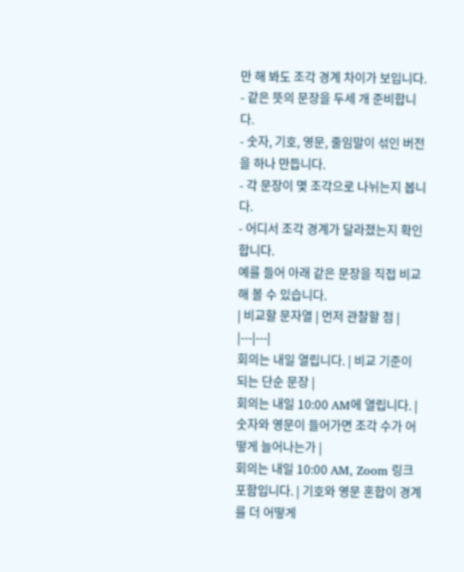만 해 봐도 조각 경계 차이가 보입니다.
- 같은 뜻의 문장을 두세 개 준비합니다.
- 숫자, 기호, 영문, 줄임말이 섞인 버전을 하나 만듭니다.
- 각 문장이 몇 조각으로 나뉘는지 봅니다.
- 어디서 조각 경계가 달라졌는지 확인합니다.
예를 들어 아래 같은 문장을 직접 비교해 볼 수 있습니다.
| 비교할 문자열 | 먼저 관찰할 점 |
|---|---|
회의는 내일 열립니다. | 비교 기준이 되는 단순 문장 |
회의는 내일 10:00 AM에 열립니다. | 숫자와 영문이 들어가면 조각 수가 어떻게 늘어나는가 |
회의는 내일 10:00 AM, Zoom 링크 포함입니다. | 기호와 영문 혼합이 경계를 더 어떻게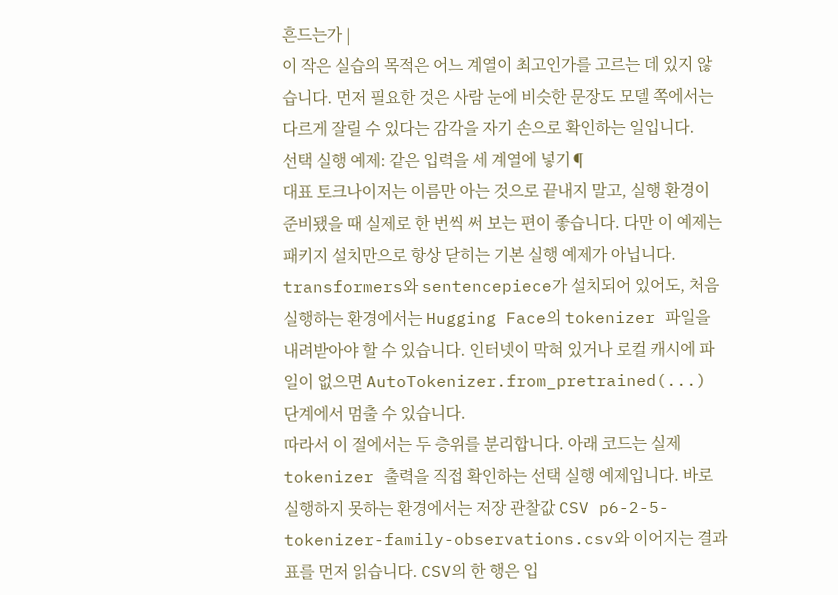흔드는가 |
이 작은 실습의 목적은 어느 계열이 최고인가를 고르는 데 있지 않습니다. 먼저 필요한 것은 사람 눈에 비슷한 문장도 모델 쪽에서는 다르게 잘릴 수 있다는 감각을 자기 손으로 확인하는 일입니다.
선택 실행 예제: 같은 입력을 세 계열에 넣기¶
대표 토크나이저는 이름만 아는 것으로 끝내지 말고, 실행 환경이 준비됐을 때 실제로 한 번씩 써 보는 편이 좋습니다. 다만 이 예제는 패키지 설치만으로 항상 닫히는 기본 실행 예제가 아닙니다. transformers와 sentencepiece가 설치되어 있어도, 처음 실행하는 환경에서는 Hugging Face의 tokenizer 파일을 내려받아야 할 수 있습니다. 인터넷이 막혀 있거나 로컬 캐시에 파일이 없으면 AutoTokenizer.from_pretrained(...) 단계에서 멈출 수 있습니다.
따라서 이 절에서는 두 층위를 분리합니다. 아래 코드는 실제 tokenizer 출력을 직접 확인하는 선택 실행 예제입니다. 바로 실행하지 못하는 환경에서는 저장 관찰값 CSV p6-2-5-tokenizer-family-observations.csv와 이어지는 결과표를 먼저 읽습니다. CSV의 한 행은 입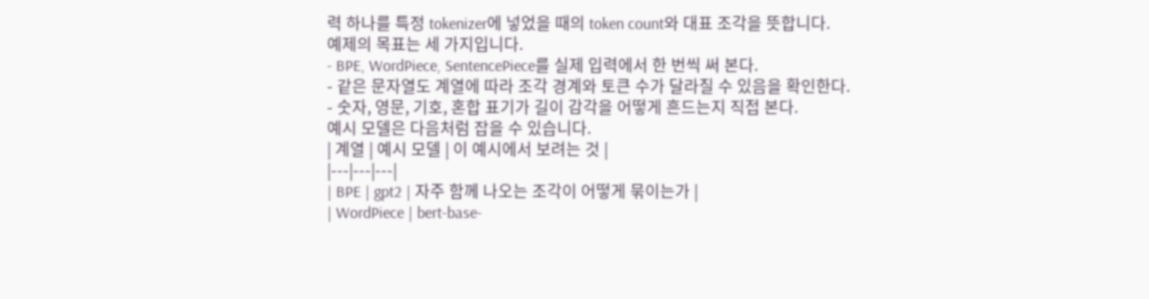력 하나를 특정 tokenizer에 넣었을 때의 token count와 대표 조각을 뜻합니다.
예제의 목표는 세 가지입니다.
- BPE, WordPiece, SentencePiece를 실제 입력에서 한 번씩 써 본다.
- 같은 문자열도 계열에 따라 조각 경계와 토큰 수가 달라질 수 있음을 확인한다.
- 숫자, 영문, 기호, 혼합 표기가 길이 감각을 어떻게 흔드는지 직접 본다.
예시 모델은 다음처럼 잡을 수 있습니다.
| 계열 | 예시 모델 | 이 예시에서 보려는 것 |
|---|---|---|
| BPE | gpt2 | 자주 함께 나오는 조각이 어떻게 묶이는가 |
| WordPiece | bert-base-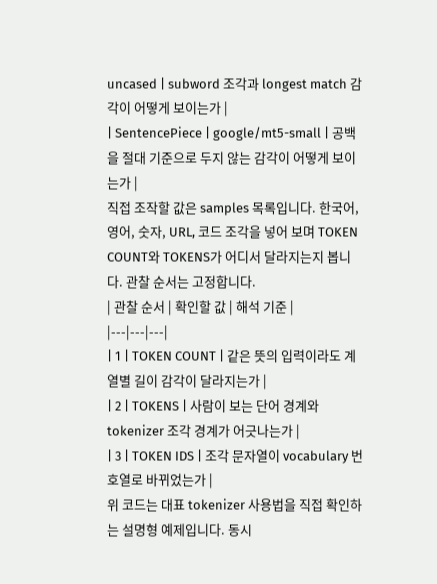uncased | subword 조각과 longest match 감각이 어떻게 보이는가 |
| SentencePiece | google/mt5-small | 공백을 절대 기준으로 두지 않는 감각이 어떻게 보이는가 |
직접 조작할 값은 samples 목록입니다. 한국어, 영어, 숫자, URL, 코드 조각을 넣어 보며 TOKEN COUNT와 TOKENS가 어디서 달라지는지 봅니다. 관찰 순서는 고정합니다.
| 관찰 순서 | 확인할 값 | 해석 기준 |
|---|---|---|
| 1 | TOKEN COUNT | 같은 뜻의 입력이라도 계열별 길이 감각이 달라지는가 |
| 2 | TOKENS | 사람이 보는 단어 경계와 tokenizer 조각 경계가 어긋나는가 |
| 3 | TOKEN IDS | 조각 문자열이 vocabulary 번호열로 바뀌었는가 |
위 코드는 대표 tokenizer 사용법을 직접 확인하는 설명형 예제입니다. 동시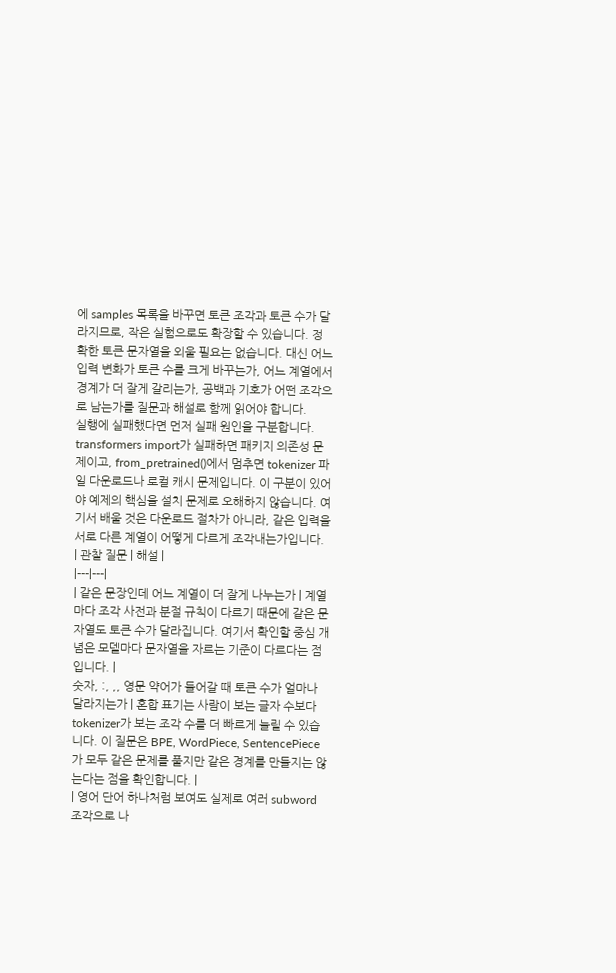에 samples 목록을 바꾸면 토큰 조각과 토큰 수가 달라지므로, 작은 실험으로도 확장할 수 있습니다. 정확한 토큰 문자열을 외울 필요는 없습니다. 대신 어느 입력 변화가 토큰 수를 크게 바꾸는가, 어느 계열에서 경계가 더 잘게 갈리는가, 공백과 기호가 어떤 조각으로 남는가를 질문과 해설로 함께 읽어야 합니다.
실행에 실패했다면 먼저 실패 원인을 구분합니다. transformers import가 실패하면 패키지 의존성 문제이고, from_pretrained()에서 멈추면 tokenizer 파일 다운로드나 로컬 캐시 문제입니다. 이 구분이 있어야 예제의 핵심을 설치 문제로 오해하지 않습니다. 여기서 배울 것은 다운로드 절차가 아니라, 같은 입력을 서로 다른 계열이 어떻게 다르게 조각내는가입니다.
| 관찰 질문 | 해설 |
|---|---|
| 같은 문장인데 어느 계열이 더 잘게 나누는가 | 계열마다 조각 사전과 분절 규칙이 다르기 때문에 같은 문자열도 토큰 수가 달라집니다. 여기서 확인할 중심 개념은 모델마다 문자열을 자르는 기준이 다르다는 점입니다. |
숫자, :, ,, 영문 약어가 들어갈 때 토큰 수가 얼마나 달라지는가 | 혼합 표기는 사람이 보는 글자 수보다 tokenizer가 보는 조각 수를 더 빠르게 늘릴 수 있습니다. 이 질문은 BPE, WordPiece, SentencePiece가 모두 같은 문제를 풀지만 같은 경계를 만들지는 않는다는 점을 확인합니다. |
| 영어 단어 하나처럼 보여도 실제로 여러 subword 조각으로 나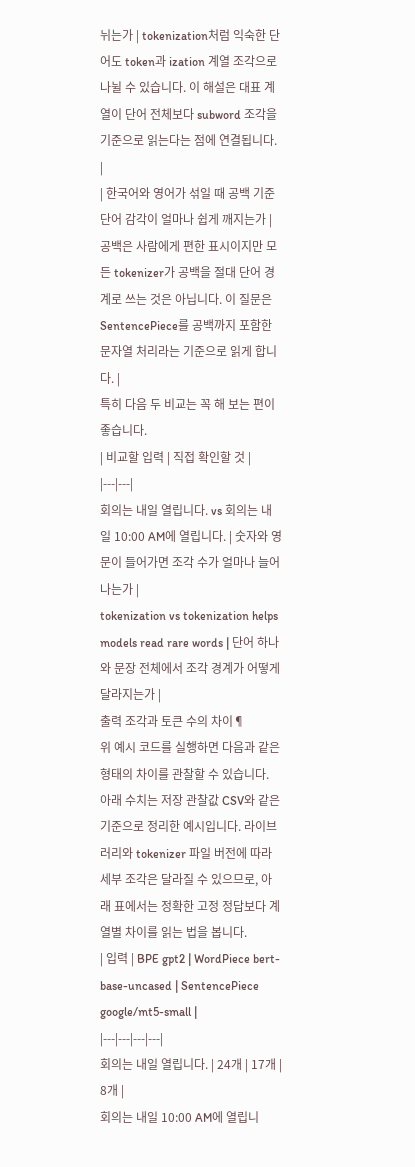뉘는가 | tokenization처럼 익숙한 단어도 token과 ization 계열 조각으로 나뉠 수 있습니다. 이 해설은 대표 계열이 단어 전체보다 subword 조각을 기준으로 읽는다는 점에 연결됩니다. |
| 한국어와 영어가 섞일 때 공백 기준 단어 감각이 얼마나 쉽게 깨지는가 | 공백은 사람에게 편한 표시이지만 모든 tokenizer가 공백을 절대 단어 경계로 쓰는 것은 아닙니다. 이 질문은 SentencePiece를 공백까지 포함한 문자열 처리라는 기준으로 읽게 합니다. |
특히 다음 두 비교는 꼭 해 보는 편이 좋습니다.
| 비교할 입력 | 직접 확인할 것 |
|---|---|
회의는 내일 열립니다. vs 회의는 내일 10:00 AM에 열립니다. | 숫자와 영문이 들어가면 조각 수가 얼마나 늘어나는가 |
tokenization vs tokenization helps models read rare words | 단어 하나와 문장 전체에서 조각 경계가 어떻게 달라지는가 |
출력 조각과 토큰 수의 차이¶
위 예시 코드를 실행하면 다음과 같은 형태의 차이를 관찰할 수 있습니다. 아래 수치는 저장 관찰값 CSV와 같은 기준으로 정리한 예시입니다. 라이브러리와 tokenizer 파일 버전에 따라 세부 조각은 달라질 수 있으므로, 아래 표에서는 정확한 고정 정답보다 계열별 차이를 읽는 법을 봅니다.
| 입력 | BPE gpt2 | WordPiece bert-base-uncased | SentencePiece google/mt5-small |
|---|---|---|---|
회의는 내일 열립니다. | 24개 | 17개 | 8개 |
회의는 내일 10:00 AM에 열립니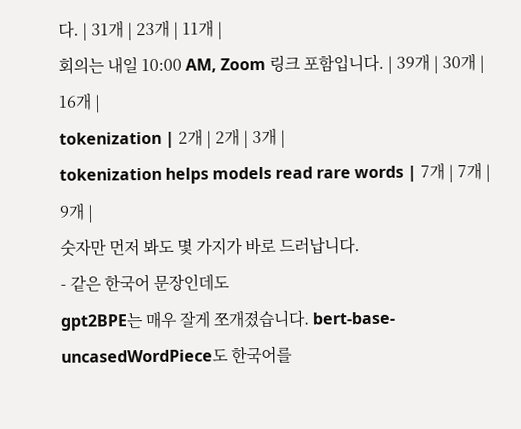다. | 31개 | 23개 | 11개 |
회의는 내일 10:00 AM, Zoom 링크 포함입니다. | 39개 | 30개 | 16개 |
tokenization | 2개 | 2개 | 3개 |
tokenization helps models read rare words | 7개 | 7개 | 9개 |
숫자만 먼저 봐도 몇 가지가 바로 드러납니다.
- 같은 한국어 문장인데도
gpt2BPE는 매우 잘게 쪼개졌습니다. bert-base-uncasedWordPiece도 한국어를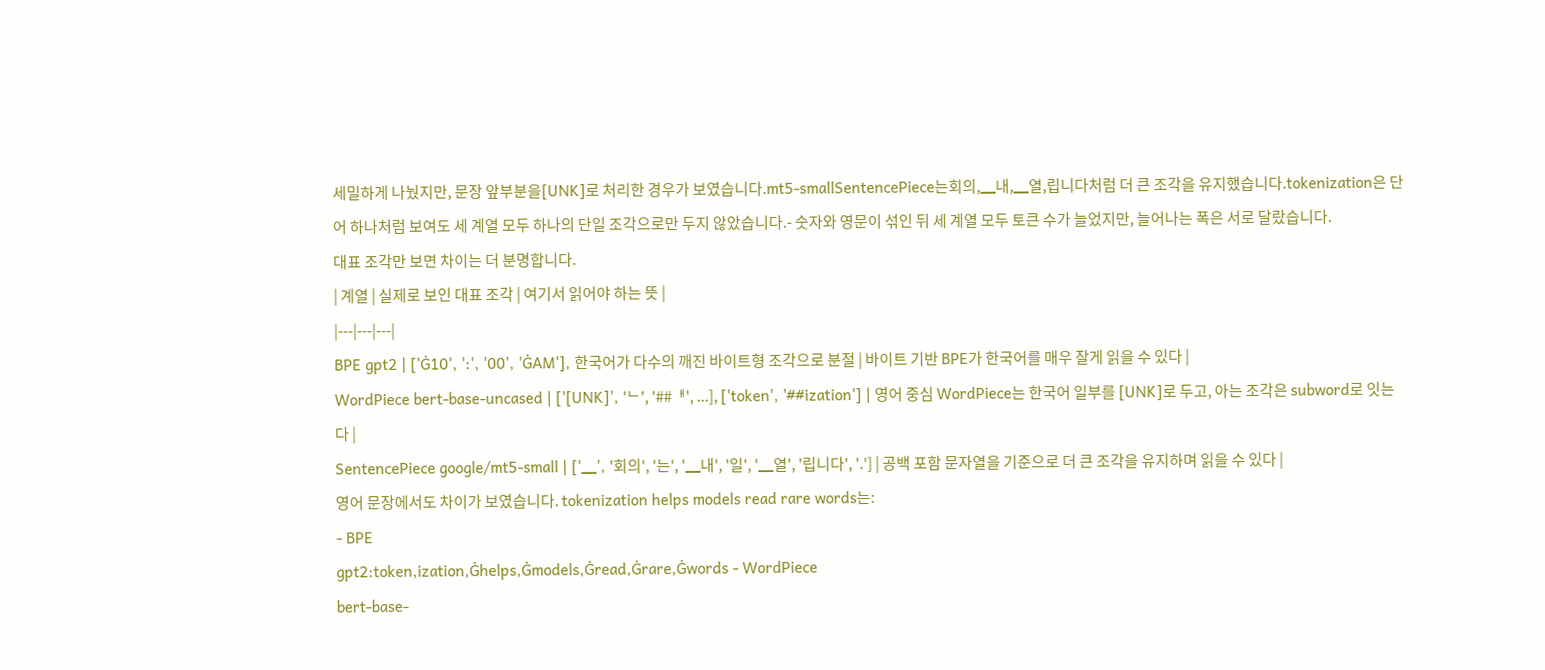세밀하게 나눴지만, 문장 앞부분을[UNK]로 처리한 경우가 보였습니다.mt5-smallSentencePiece는회의,▁내,▁열,립니다처럼 더 큰 조각을 유지했습니다.tokenization은 단어 하나처럼 보여도 세 계열 모두 하나의 단일 조각으로만 두지 않았습니다.- 숫자와 영문이 섞인 뒤 세 계열 모두 토큰 수가 늘었지만, 늘어나는 폭은 서로 달랐습니다.
대표 조각만 보면 차이는 더 분명합니다.
| 계열 | 실제로 보인 대표 조각 | 여기서 읽어야 하는 뜻 |
|---|---|---|
BPE gpt2 | ['Ġ10', ':', '00', 'ĠAM'], 한국어가 다수의 깨진 바이트형 조각으로 분절 | 바이트 기반 BPE가 한국어를 매우 잘게 읽을 수 있다 |
WordPiece bert-base-uncased | ['[UNK]', 'ᄂ', '##ᅢ', ...], ['token', '##ization'] | 영어 중심 WordPiece는 한국어 일부를 [UNK]로 두고, 아는 조각은 subword로 잇는다 |
SentencePiece google/mt5-small | ['▁', '회의', '는', '▁내', '일', '▁열', '립니다', '.'] | 공백 포함 문자열을 기준으로 더 큰 조각을 유지하며 읽을 수 있다 |
영어 문장에서도 차이가 보였습니다. tokenization helps models read rare words는:
- BPE
gpt2:token,ization,Ġhelps,Ġmodels,Ġread,Ġrare,Ġwords - WordPiece
bert-base-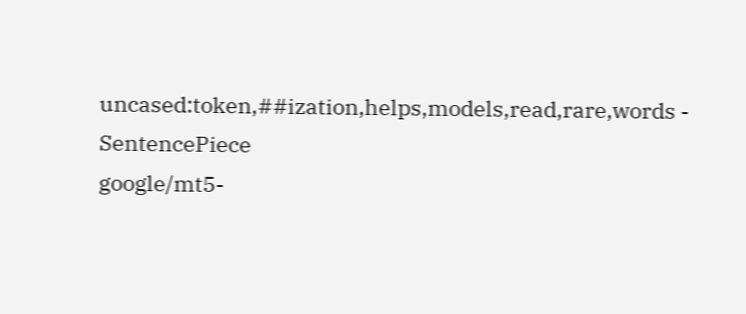uncased:token,##ization,helps,models,read,rare,words - SentencePiece
google/mt5-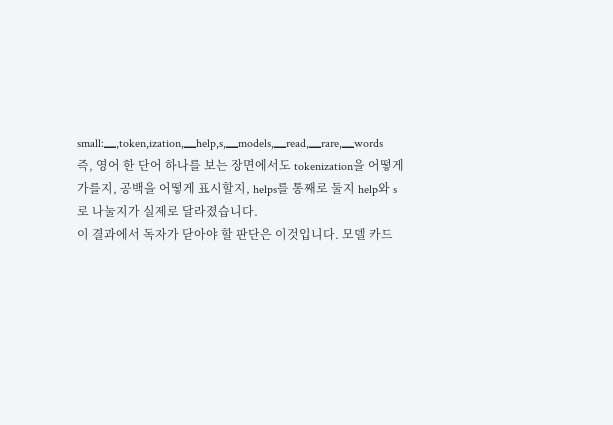small:▁,token,ization,▁help,s,▁models,▁read,▁rare,▁words
즉, 영어 한 단어 하나를 보는 장면에서도 tokenization을 어떻게 가를지, 공백을 어떻게 표시할지, helps를 통째로 둘지 help와 s로 나눌지가 실제로 달라졌습니다.
이 결과에서 독자가 닫아야 할 판단은 이것입니다. 모델 카드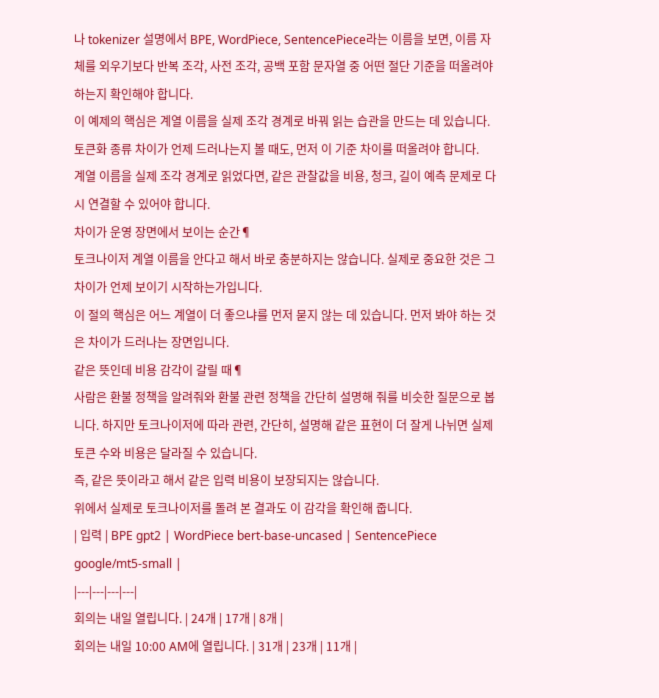나 tokenizer 설명에서 BPE, WordPiece, SentencePiece라는 이름을 보면, 이름 자체를 외우기보다 반복 조각, 사전 조각, 공백 포함 문자열 중 어떤 절단 기준을 떠올려야 하는지 확인해야 합니다.
이 예제의 핵심은 계열 이름을 실제 조각 경계로 바꿔 읽는 습관을 만드는 데 있습니다. 토큰화 종류 차이가 언제 드러나는지 볼 때도, 먼저 이 기준 차이를 떠올려야 합니다.
계열 이름을 실제 조각 경계로 읽었다면, 같은 관찰값을 비용, 청크, 길이 예측 문제로 다시 연결할 수 있어야 합니다.
차이가 운영 장면에서 보이는 순간¶
토크나이저 계열 이름을 안다고 해서 바로 충분하지는 않습니다. 실제로 중요한 것은 그 차이가 언제 보이기 시작하는가입니다.
이 절의 핵심은 어느 계열이 더 좋으냐를 먼저 묻지 않는 데 있습니다. 먼저 봐야 하는 것은 차이가 드러나는 장면입니다.
같은 뜻인데 비용 감각이 갈릴 때¶
사람은 환불 정책을 알려줘와 환불 관련 정책을 간단히 설명해 줘를 비슷한 질문으로 봅니다. 하지만 토크나이저에 따라 관련, 간단히, 설명해 같은 표현이 더 잘게 나뉘면 실제 토큰 수와 비용은 달라질 수 있습니다.
즉, 같은 뜻이라고 해서 같은 입력 비용이 보장되지는 않습니다.
위에서 실제로 토크나이저를 돌려 본 결과도 이 감각을 확인해 줍니다.
| 입력 | BPE gpt2 | WordPiece bert-base-uncased | SentencePiece google/mt5-small |
|---|---|---|---|
회의는 내일 열립니다. | 24개 | 17개 | 8개 |
회의는 내일 10:00 AM에 열립니다. | 31개 | 23개 | 11개 |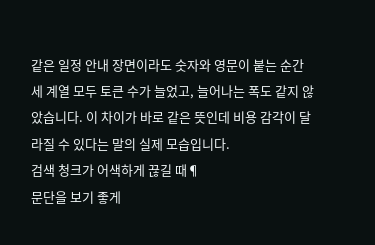같은 일정 안내 장면이라도 숫자와 영문이 붙는 순간 세 계열 모두 토큰 수가 늘었고, 늘어나는 폭도 같지 않았습니다. 이 차이가 바로 같은 뜻인데 비용 감각이 달라질 수 있다는 말의 실제 모습입니다.
검색 청크가 어색하게 끊길 때¶
문단을 보기 좋게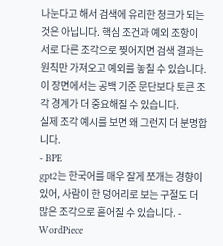나눈다고 해서 검색에 유리한 청크가 되는 것은 아닙니다. 핵심 조건과 예외 조항이 서로 다른 조각으로 찢어지면 검색 결과는 원칙만 가져오고 예외를 놓칠 수 있습니다.
이 장면에서는 공백 기준 문단보다 토큰 조각 경계가 더 중요해질 수 있습니다.
실제 조각 예시를 보면 왜 그런지 더 분명합니다.
- BPE
gpt2는 한국어를 매우 잘게 쪼개는 경향이 있어, 사람이 한 덩어리로 보는 구절도 더 많은 조각으로 흩어질 수 있습니다. - WordPiece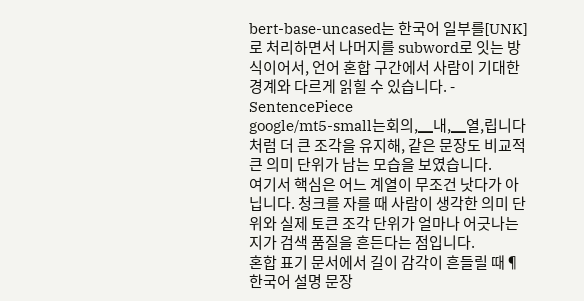bert-base-uncased는 한국어 일부를[UNK]로 처리하면서 나머지를 subword로 잇는 방식이어서, 언어 혼합 구간에서 사람이 기대한 경계와 다르게 읽힐 수 있습니다. - SentencePiece
google/mt5-small는회의,▁내,▁열,립니다처럼 더 큰 조각을 유지해, 같은 문장도 비교적 큰 의미 단위가 남는 모습을 보였습니다.
여기서 핵심은 어느 계열이 무조건 낫다가 아닙니다. 청크를 자를 때 사람이 생각한 의미 단위와 실제 토큰 조각 단위가 얼마나 어긋나는지가 검색 품질을 흔든다는 점입니다.
혼합 표기 문서에서 길이 감각이 흔들릴 때¶
한국어 설명 문장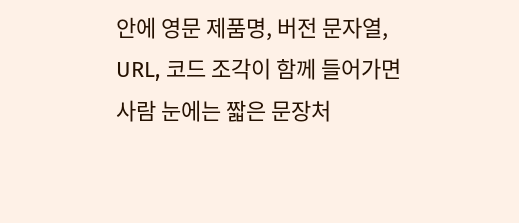안에 영문 제품명, 버전 문자열, URL, 코드 조각이 함께 들어가면 사람 눈에는 짧은 문장처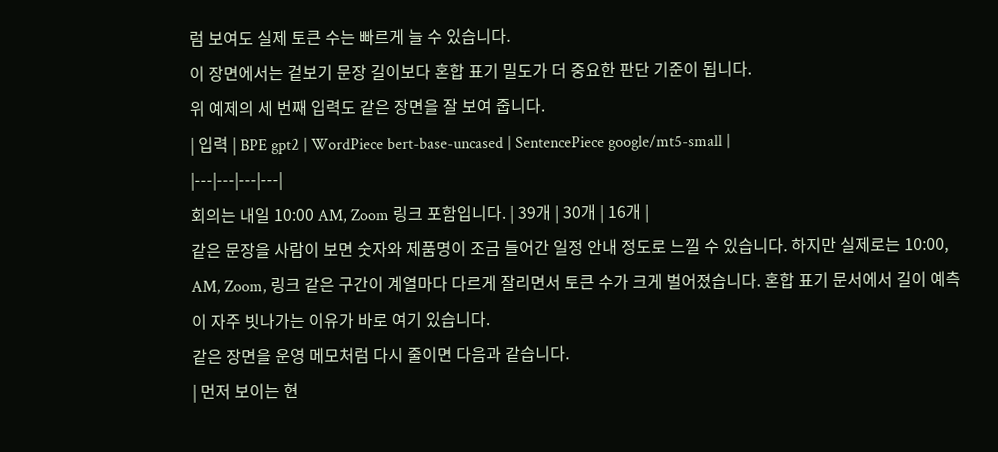럼 보여도 실제 토큰 수는 빠르게 늘 수 있습니다.
이 장면에서는 겉보기 문장 길이보다 혼합 표기 밀도가 더 중요한 판단 기준이 됩니다.
위 예제의 세 번째 입력도 같은 장면을 잘 보여 줍니다.
| 입력 | BPE gpt2 | WordPiece bert-base-uncased | SentencePiece google/mt5-small |
|---|---|---|---|
회의는 내일 10:00 AM, Zoom 링크 포함입니다. | 39개 | 30개 | 16개 |
같은 문장을 사람이 보면 숫자와 제품명이 조금 들어간 일정 안내 정도로 느낄 수 있습니다. 하지만 실제로는 10:00, AM, Zoom, 링크 같은 구간이 계열마다 다르게 잘리면서 토큰 수가 크게 벌어졌습니다. 혼합 표기 문서에서 길이 예측이 자주 빗나가는 이유가 바로 여기 있습니다.
같은 장면을 운영 메모처럼 다시 줄이면 다음과 같습니다.
| 먼저 보이는 현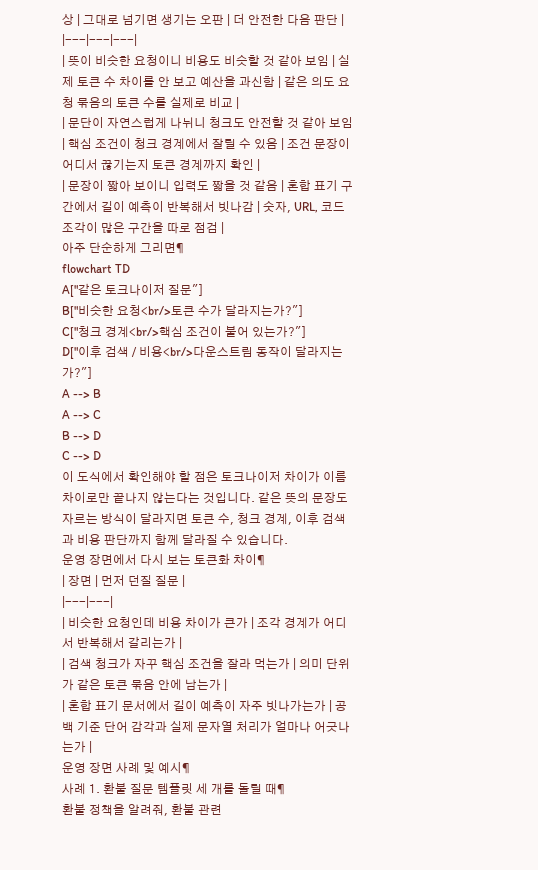상 | 그대로 넘기면 생기는 오판 | 더 안전한 다음 판단 |
|---|---|---|
| 뜻이 비슷한 요청이니 비용도 비슷할 것 같아 보임 | 실제 토큰 수 차이를 안 보고 예산을 과신함 | 같은 의도 요청 묶음의 토큰 수를 실제로 비교 |
| 문단이 자연스럽게 나뉘니 청크도 안전할 것 같아 보임 | 핵심 조건이 청크 경계에서 잘릴 수 있음 | 조건 문장이 어디서 끊기는지 토큰 경계까지 확인 |
| 문장이 짧아 보이니 입력도 짧을 것 같음 | 혼합 표기 구간에서 길이 예측이 반복해서 빗나감 | 숫자, URL, 코드 조각이 많은 구간을 따로 점검 |
아주 단순하게 그리면¶
flowchart TD
A["같은 토크나이저 질문"]
B["비슷한 요청<br/>토큰 수가 달라지는가?"]
C["청크 경계<br/>핵심 조건이 붙어 있는가?"]
D["이후 검색 / 비용<br/>다운스트림 동작이 달라지는가?"]
A --> B
A --> C
B --> D
C --> D
이 도식에서 확인해야 할 점은 토크나이저 차이가 이름 차이로만 끝나지 않는다는 것입니다. 같은 뜻의 문장도 자르는 방식이 달라지면 토큰 수, 청크 경계, 이후 검색과 비용 판단까지 함께 달라질 수 있습니다.
운영 장면에서 다시 보는 토큰화 차이¶
| 장면 | 먼저 던질 질문 |
|---|---|
| 비슷한 요청인데 비용 차이가 큰가 | 조각 경계가 어디서 반복해서 갈리는가 |
| 검색 청크가 자꾸 핵심 조건을 잘라 먹는가 | 의미 단위가 같은 토큰 묶음 안에 남는가 |
| 혼합 표기 문서에서 길이 예측이 자주 빗나가는가 | 공백 기준 단어 감각과 실제 문자열 처리가 얼마나 어긋나는가 |
운영 장면 사례 및 예시¶
사례 1. 환불 질문 템플릿 세 개를 돌릴 때¶
환불 정책을 알려줘, 환불 관련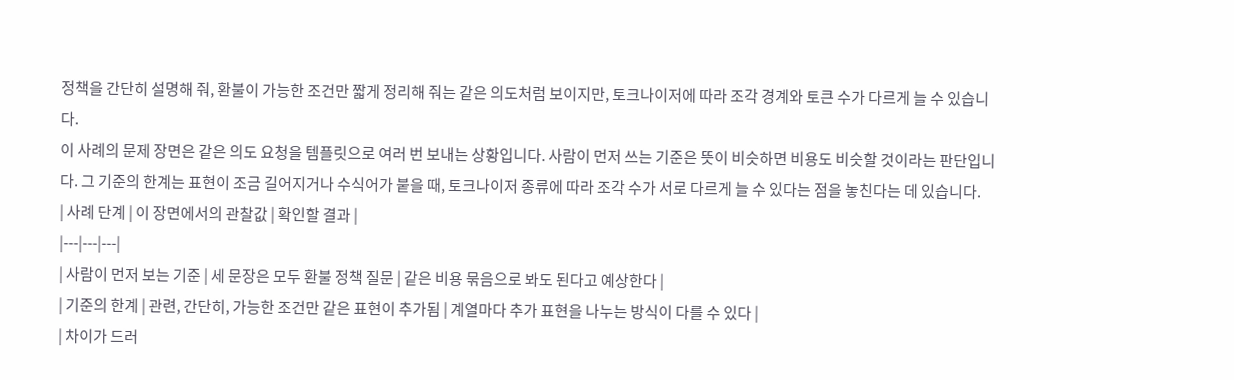정책을 간단히 설명해 줘, 환불이 가능한 조건만 짧게 정리해 줘는 같은 의도처럼 보이지만, 토크나이저에 따라 조각 경계와 토큰 수가 다르게 늘 수 있습니다.
이 사례의 문제 장면은 같은 의도 요청을 템플릿으로 여러 번 보내는 상황입니다. 사람이 먼저 쓰는 기준은 뜻이 비슷하면 비용도 비슷할 것이라는 판단입니다. 그 기준의 한계는 표현이 조금 길어지거나 수식어가 붙을 때, 토크나이저 종류에 따라 조각 수가 서로 다르게 늘 수 있다는 점을 놓친다는 데 있습니다.
| 사례 단계 | 이 장면에서의 관찰값 | 확인할 결과 |
|---|---|---|
| 사람이 먼저 보는 기준 | 세 문장은 모두 환불 정책 질문 | 같은 비용 묶음으로 봐도 된다고 예상한다 |
| 기준의 한계 | 관련, 간단히, 가능한 조건만 같은 표현이 추가됨 | 계열마다 추가 표현을 나누는 방식이 다를 수 있다 |
| 차이가 드러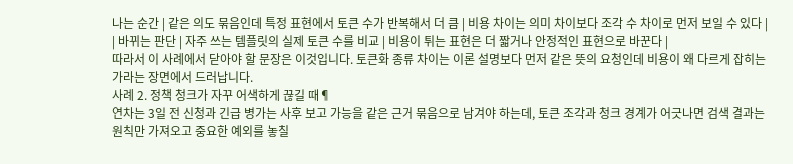나는 순간 | 같은 의도 묶음인데 특정 표현에서 토큰 수가 반복해서 더 큼 | 비용 차이는 의미 차이보다 조각 수 차이로 먼저 보일 수 있다 |
| 바뀌는 판단 | 자주 쓰는 템플릿의 실제 토큰 수를 비교 | 비용이 튀는 표현은 더 짧거나 안정적인 표현으로 바꾼다 |
따라서 이 사례에서 닫아야 할 문장은 이것입니다. 토큰화 종류 차이는 이론 설명보다 먼저 같은 뜻의 요청인데 비용이 왜 다르게 잡히는가라는 장면에서 드러납니다.
사례 2. 정책 청크가 자꾸 어색하게 끊길 때¶
연차는 3일 전 신청과 긴급 병가는 사후 보고 가능을 같은 근거 묶음으로 남겨야 하는데, 토큰 조각과 청크 경계가 어긋나면 검색 결과는 원칙만 가져오고 중요한 예외를 놓칠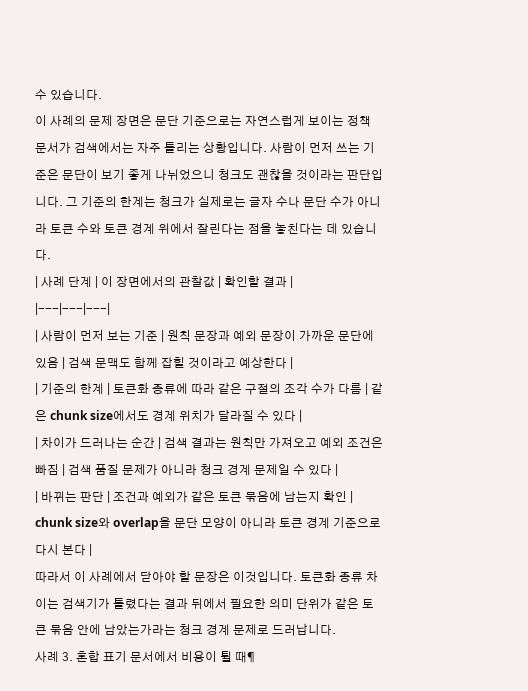수 있습니다.
이 사례의 문제 장면은 문단 기준으로는 자연스럽게 보이는 정책 문서가 검색에서는 자주 틀리는 상황입니다. 사람이 먼저 쓰는 기준은 문단이 보기 좋게 나뉘었으니 청크도 괜찮을 것이라는 판단입니다. 그 기준의 한계는 청크가 실제로는 글자 수나 문단 수가 아니라 토큰 수와 토큰 경계 위에서 잘린다는 점을 놓친다는 데 있습니다.
| 사례 단계 | 이 장면에서의 관찰값 | 확인할 결과 |
|---|---|---|
| 사람이 먼저 보는 기준 | 원칙 문장과 예외 문장이 가까운 문단에 있음 | 검색 문맥도 함께 잡힐 것이라고 예상한다 |
| 기준의 한계 | 토큰화 종류에 따라 같은 구절의 조각 수가 다름 | 같은 chunk size에서도 경계 위치가 달라질 수 있다 |
| 차이가 드러나는 순간 | 검색 결과는 원칙만 가져오고 예외 조건은 빠짐 | 검색 품질 문제가 아니라 청크 경계 문제일 수 있다 |
| 바뀌는 판단 | 조건과 예외가 같은 토큰 묶음에 남는지 확인 | chunk size와 overlap을 문단 모양이 아니라 토큰 경계 기준으로 다시 본다 |
따라서 이 사례에서 닫아야 할 문장은 이것입니다. 토큰화 종류 차이는 검색기가 틀렸다는 결과 뒤에서 필요한 의미 단위가 같은 토큰 묶음 안에 남았는가라는 청크 경계 문제로 드러납니다.
사례 3. 혼합 표기 문서에서 비용이 튈 때¶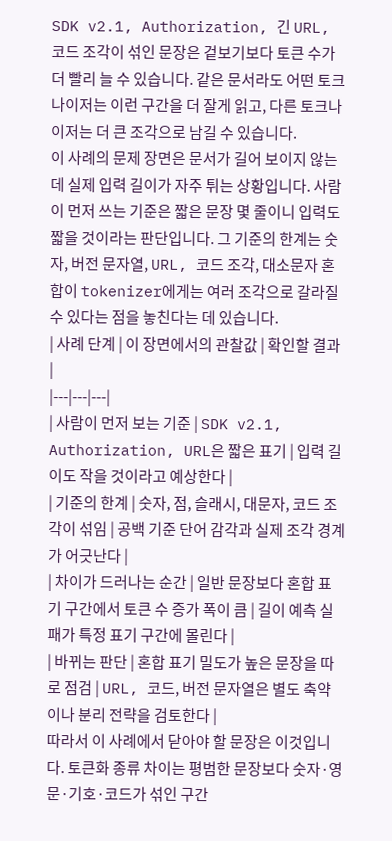SDK v2.1, Authorization, 긴 URL, 코드 조각이 섞인 문장은 겉보기보다 토큰 수가 더 빨리 늘 수 있습니다. 같은 문서라도 어떤 토크나이저는 이런 구간을 더 잘게 읽고, 다른 토크나이저는 더 큰 조각으로 남길 수 있습니다.
이 사례의 문제 장면은 문서가 길어 보이지 않는데 실제 입력 길이가 자주 튀는 상황입니다. 사람이 먼저 쓰는 기준은 짧은 문장 몇 줄이니 입력도 짧을 것이라는 판단입니다. 그 기준의 한계는 숫자, 버전 문자열, URL, 코드 조각, 대소문자 혼합이 tokenizer에게는 여러 조각으로 갈라질 수 있다는 점을 놓친다는 데 있습니다.
| 사례 단계 | 이 장면에서의 관찰값 | 확인할 결과 |
|---|---|---|
| 사람이 먼저 보는 기준 | SDK v2.1, Authorization, URL은 짧은 표기 | 입력 길이도 작을 것이라고 예상한다 |
| 기준의 한계 | 숫자, 점, 슬래시, 대문자, 코드 조각이 섞임 | 공백 기준 단어 감각과 실제 조각 경계가 어긋난다 |
| 차이가 드러나는 순간 | 일반 문장보다 혼합 표기 구간에서 토큰 수 증가 폭이 큼 | 길이 예측 실패가 특정 표기 구간에 몰린다 |
| 바뀌는 판단 | 혼합 표기 밀도가 높은 문장을 따로 점검 | URL, 코드, 버전 문자열은 별도 축약이나 분리 전략을 검토한다 |
따라서 이 사례에서 닫아야 할 문장은 이것입니다. 토큰화 종류 차이는 평범한 문장보다 숫자·영문·기호·코드가 섞인 구간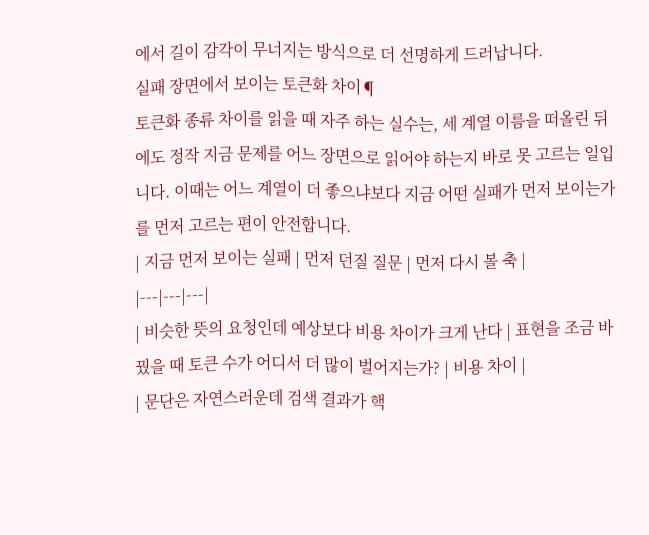에서 길이 감각이 무너지는 방식으로 더 선명하게 드러납니다.
실패 장면에서 보이는 토큰화 차이¶
토큰화 종류 차이를 읽을 때 자주 하는 실수는, 세 계열 이름을 떠올린 뒤에도 정작 지금 문제를 어느 장면으로 읽어야 하는지 바로 못 고르는 일입니다. 이때는 어느 계열이 더 좋으냐보다 지금 어떤 실패가 먼저 보이는가를 먼저 고르는 편이 안전합니다.
| 지금 먼저 보이는 실패 | 먼저 던질 질문 | 먼저 다시 볼 축 |
|---|---|---|
| 비슷한 뜻의 요청인데 예상보다 비용 차이가 크게 난다 | 표현을 조금 바꿨을 때 토큰 수가 어디서 더 많이 벌어지는가? | 비용 차이 |
| 문단은 자연스러운데 검색 결과가 핵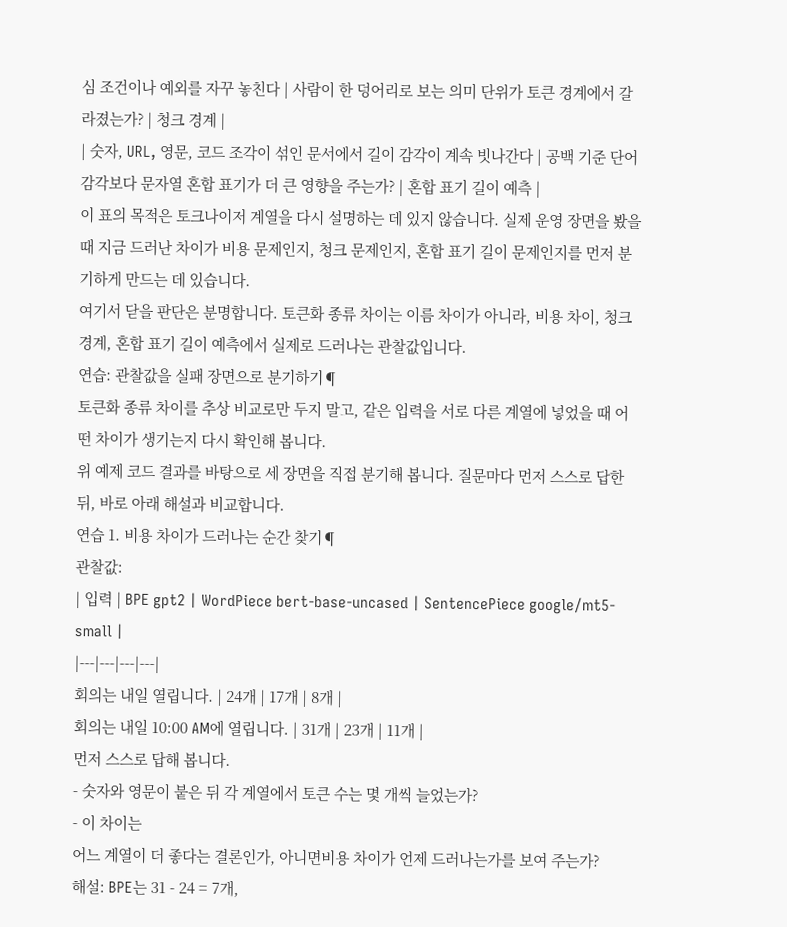심 조건이나 예외를 자꾸 놓친다 | 사람이 한 덩어리로 보는 의미 단위가 토큰 경계에서 갈라졌는가? | 청크 경계 |
| 숫자, URL, 영문, 코드 조각이 섞인 문서에서 길이 감각이 계속 빗나간다 | 공백 기준 단어 감각보다 문자열 혼합 표기가 더 큰 영향을 주는가? | 혼합 표기 길이 예측 |
이 표의 목적은 토크나이저 계열을 다시 설명하는 데 있지 않습니다. 실제 운영 장면을 봤을 때 지금 드러난 차이가 비용 문제인지, 청크 문제인지, 혼합 표기 길이 문제인지를 먼저 분기하게 만드는 데 있습니다.
여기서 닫을 판단은 분명합니다. 토큰화 종류 차이는 이름 차이가 아니라, 비용 차이, 청크 경계, 혼합 표기 길이 예측에서 실제로 드러나는 관찰값입니다.
연습: 관찰값을 실패 장면으로 분기하기¶
토큰화 종류 차이를 추상 비교로만 두지 말고, 같은 입력을 서로 다른 계열에 넣었을 때 어떤 차이가 생기는지 다시 확인해 봅니다.
위 예제 코드 결과를 바탕으로 세 장면을 직접 분기해 봅니다. 질문마다 먼저 스스로 답한 뒤, 바로 아래 해설과 비교합니다.
연습 1. 비용 차이가 드러나는 순간 찾기¶
관찰값:
| 입력 | BPE gpt2 | WordPiece bert-base-uncased | SentencePiece google/mt5-small |
|---|---|---|---|
회의는 내일 열립니다. | 24개 | 17개 | 8개 |
회의는 내일 10:00 AM에 열립니다. | 31개 | 23개 | 11개 |
먼저 스스로 답해 봅니다.
- 숫자와 영문이 붙은 뒤 각 계열에서 토큰 수는 몇 개씩 늘었는가?
- 이 차이는
어느 계열이 더 좋다는 결론인가, 아니면비용 차이가 언제 드러나는가를 보여 주는가?
해설: BPE는 31 - 24 = 7개,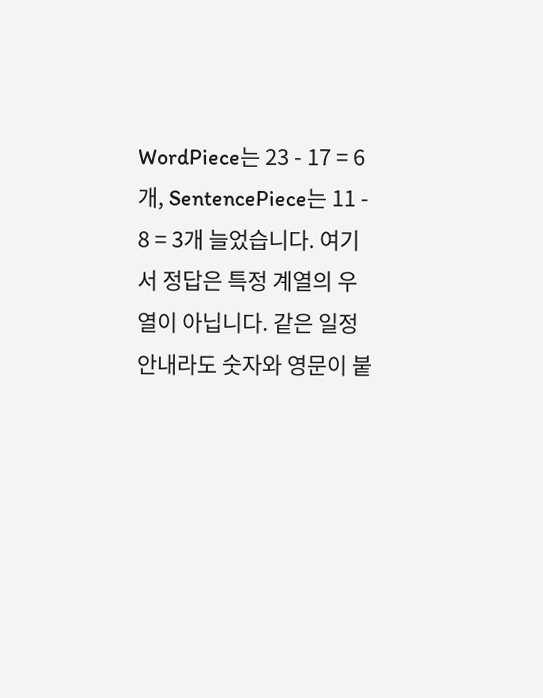WordPiece는 23 - 17 = 6개, SentencePiece는 11 - 8 = 3개 늘었습니다. 여기서 정답은 특정 계열의 우열이 아닙니다. 같은 일정 안내라도 숫자와 영문이 붙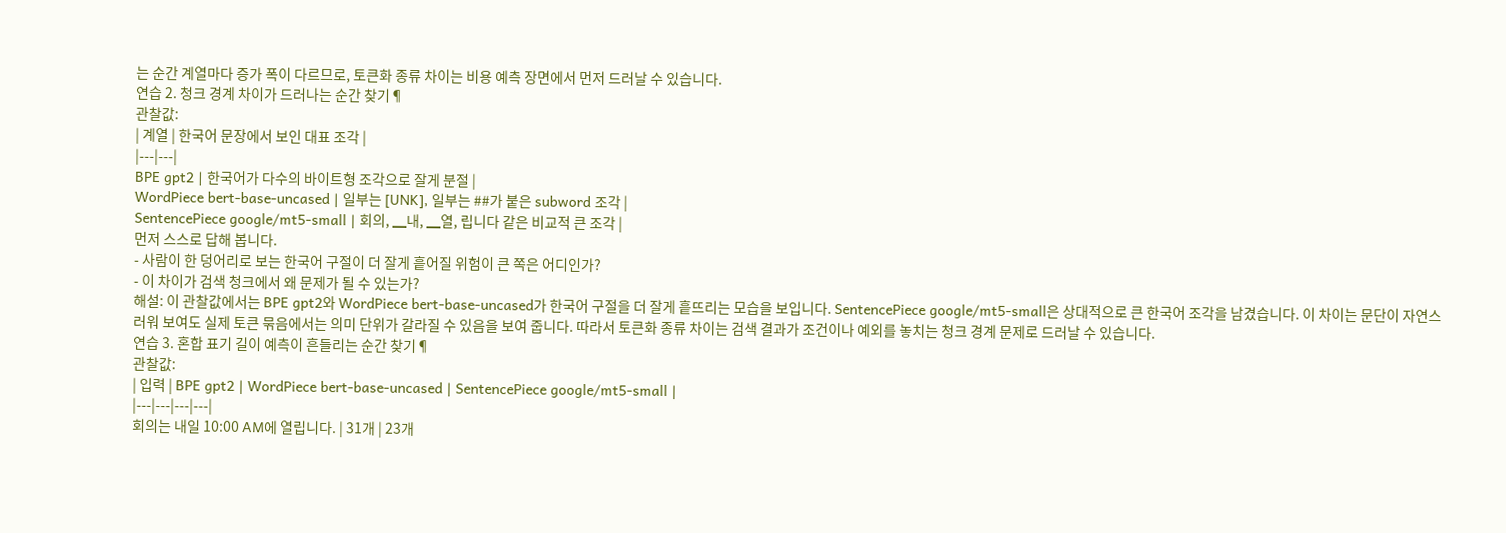는 순간 계열마다 증가 폭이 다르므로, 토큰화 종류 차이는 비용 예측 장면에서 먼저 드러날 수 있습니다.
연습 2. 청크 경계 차이가 드러나는 순간 찾기¶
관찰값:
| 계열 | 한국어 문장에서 보인 대표 조각 |
|---|---|
BPE gpt2 | 한국어가 다수의 바이트형 조각으로 잘게 분절 |
WordPiece bert-base-uncased | 일부는 [UNK], 일부는 ##가 붙은 subword 조각 |
SentencePiece google/mt5-small | 회의, ▁내, ▁열, 립니다 같은 비교적 큰 조각 |
먼저 스스로 답해 봅니다.
- 사람이 한 덩어리로 보는 한국어 구절이 더 잘게 흩어질 위험이 큰 쪽은 어디인가?
- 이 차이가 검색 청크에서 왜 문제가 될 수 있는가?
해설: 이 관찰값에서는 BPE gpt2와 WordPiece bert-base-uncased가 한국어 구절을 더 잘게 흩뜨리는 모습을 보입니다. SentencePiece google/mt5-small은 상대적으로 큰 한국어 조각을 남겼습니다. 이 차이는 문단이 자연스러워 보여도 실제 토큰 묶음에서는 의미 단위가 갈라질 수 있음을 보여 줍니다. 따라서 토큰화 종류 차이는 검색 결과가 조건이나 예외를 놓치는 청크 경계 문제로 드러날 수 있습니다.
연습 3. 혼합 표기 길이 예측이 흔들리는 순간 찾기¶
관찰값:
| 입력 | BPE gpt2 | WordPiece bert-base-uncased | SentencePiece google/mt5-small |
|---|---|---|---|
회의는 내일 10:00 AM에 열립니다. | 31개 | 23개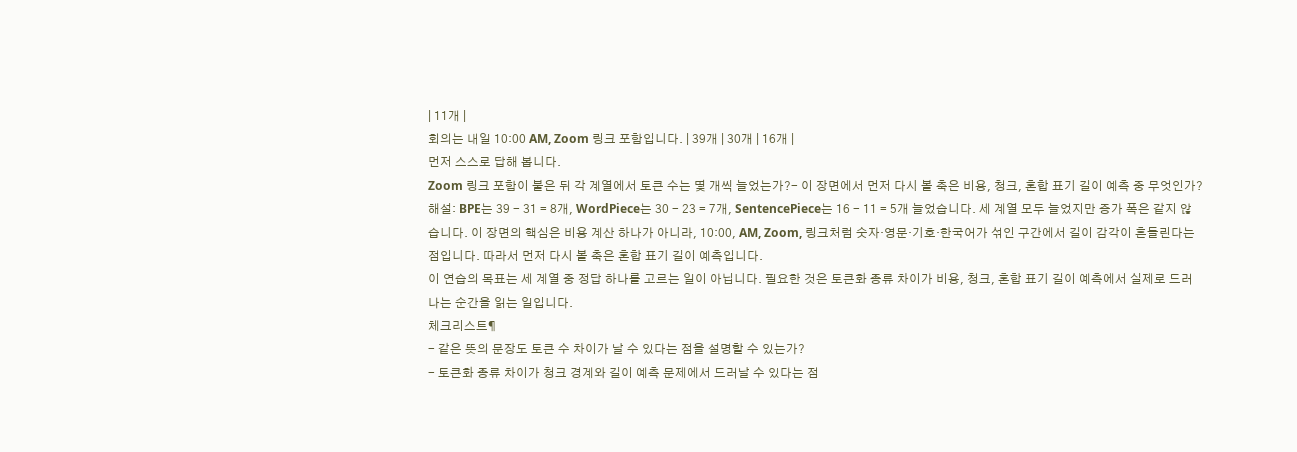| 11개 |
회의는 내일 10:00 AM, Zoom 링크 포함입니다. | 39개 | 30개 | 16개 |
먼저 스스로 답해 봅니다.
Zoom 링크 포함이 붙은 뒤 각 계열에서 토큰 수는 몇 개씩 늘었는가?- 이 장면에서 먼저 다시 볼 축은 비용, 청크, 혼합 표기 길이 예측 중 무엇인가?
해설: BPE는 39 - 31 = 8개, WordPiece는 30 - 23 = 7개, SentencePiece는 16 - 11 = 5개 늘었습니다. 세 계열 모두 늘었지만 증가 폭은 같지 않습니다. 이 장면의 핵심은 비용 계산 하나가 아니라, 10:00, AM, Zoom, 링크처럼 숫자·영문·기호·한국어가 섞인 구간에서 길이 감각이 흔들린다는 점입니다. 따라서 먼저 다시 볼 축은 혼합 표기 길이 예측입니다.
이 연습의 목표는 세 계열 중 정답 하나를 고르는 일이 아닙니다. 필요한 것은 토큰화 종류 차이가 비용, 청크, 혼합 표기 길이 예측에서 실제로 드러나는 순간을 읽는 일입니다.
체크리스트¶
- 같은 뜻의 문장도 토큰 수 차이가 날 수 있다는 점을 설명할 수 있는가?
- 토큰화 종류 차이가 청크 경계와 길이 예측 문제에서 드러날 수 있다는 점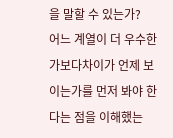을 말할 수 있는가?
어느 계열이 더 우수한가보다차이가 언제 보이는가를 먼저 봐야 한다는 점을 이해했는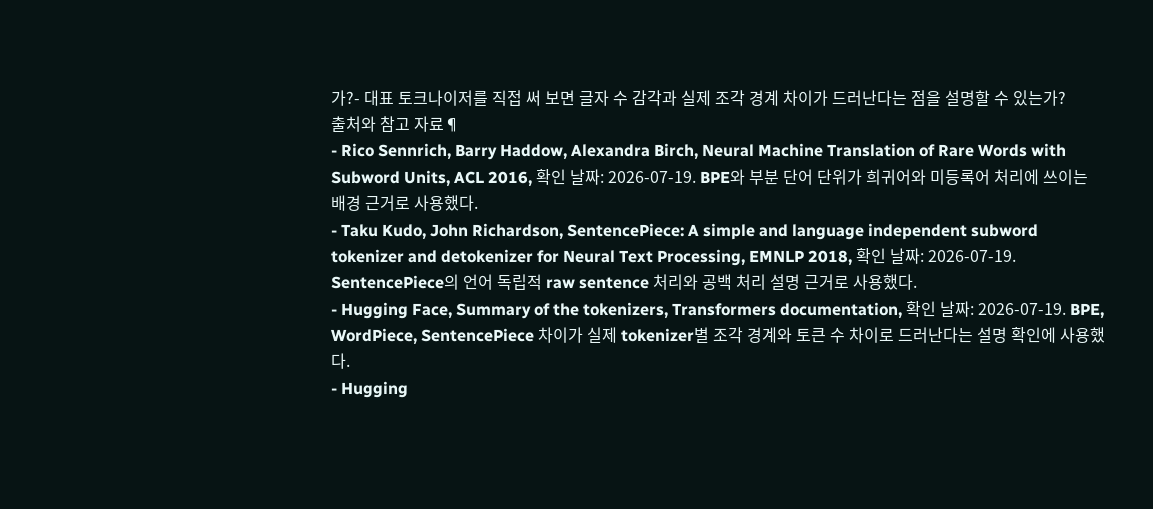가?- 대표 토크나이저를 직접 써 보면 글자 수 감각과 실제 조각 경계 차이가 드러난다는 점을 설명할 수 있는가?
출처와 참고 자료¶
- Rico Sennrich, Barry Haddow, Alexandra Birch, Neural Machine Translation of Rare Words with Subword Units, ACL 2016, 확인 날짜: 2026-07-19. BPE와 부분 단어 단위가 희귀어와 미등록어 처리에 쓰이는 배경 근거로 사용했다.
- Taku Kudo, John Richardson, SentencePiece: A simple and language independent subword tokenizer and detokenizer for Neural Text Processing, EMNLP 2018, 확인 날짜: 2026-07-19. SentencePiece의 언어 독립적 raw sentence 처리와 공백 처리 설명 근거로 사용했다.
- Hugging Face, Summary of the tokenizers, Transformers documentation, 확인 날짜: 2026-07-19. BPE, WordPiece, SentencePiece 차이가 실제 tokenizer별 조각 경계와 토큰 수 차이로 드러난다는 설명 확인에 사용했다.
- Hugging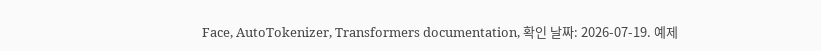Face, AutoTokenizer, Transformers documentation, 확인 날짜: 2026-07-19. 예제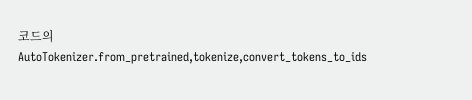코드의
AutoTokenizer.from_pretrained,tokenize,convert_tokens_to_ids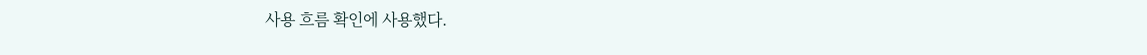사용 흐름 확인에 사용했다.